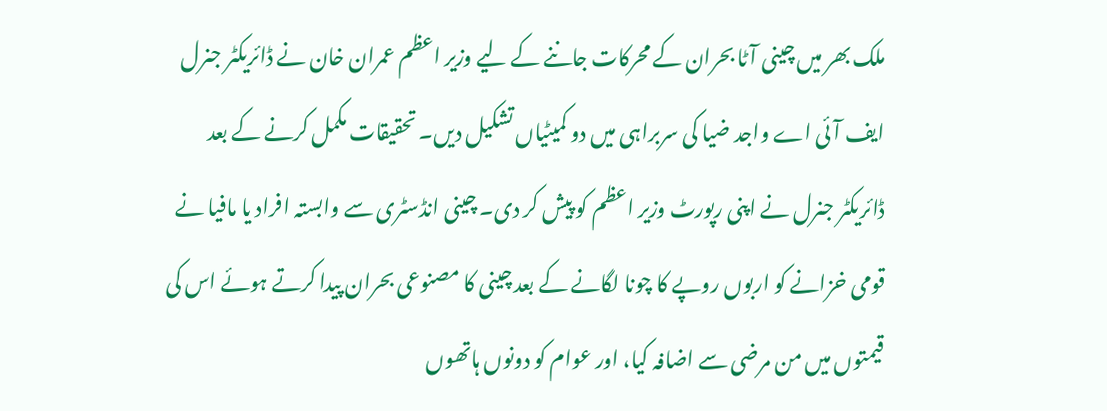ملک بھر میں چینی آٹا بحران کے محرکات جاننے کے لیے وزیر اعظم عمران خان نے ڈائریکٹر جنرل ایف آئی اے واجد ضیا کی سربراہی میں دو کمیٹیاں تشکیل دیں۔ تحقیقات مکمل کرنے کے بعد ڈائریکٹر جنرل نے اپنی رپورٹ وزیر اعظم کو پیش کر دی۔ چینی انڈسٹری سے وابستہ افراد یا مافیا نے قومی خزانے کو اربوں روپے کا چونا لگانے کے بعد چینی کا مصنوعی بحران پیدا کرتے ہوئے اس کی قیمتوں میں من مرضی سے اضافہ کیا، اور عوام کو دونوں ہاتھوں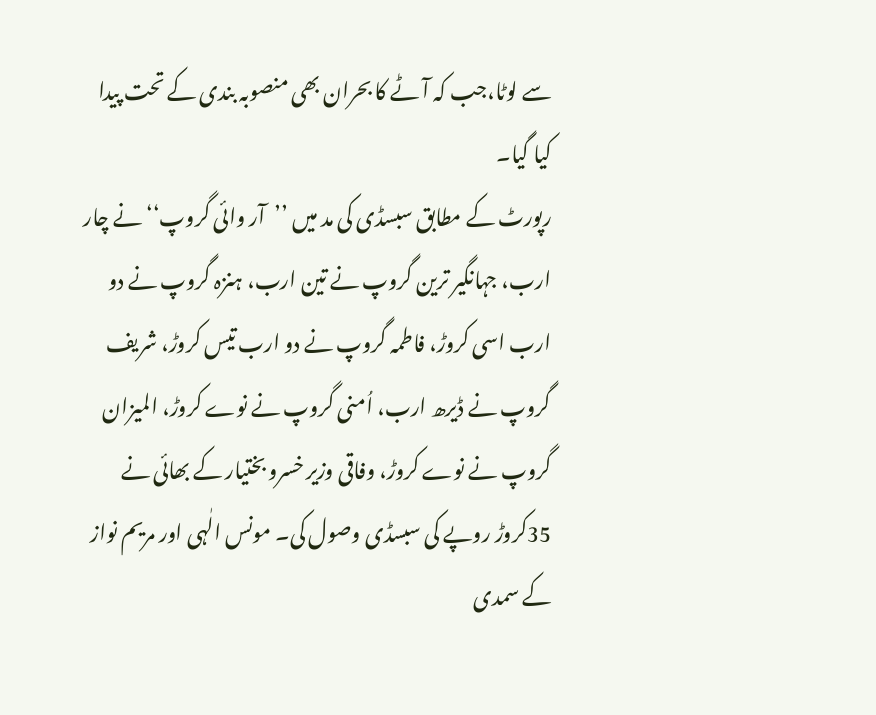سے لوٹا،جب کہ آٹے کا بحران بھی منصوبہ بندی کے تحت پیدا کیا گیا۔
رپورٹ کے مطابق سبسڈی کی مد میں ’’آر وائی گروپ‘‘ نے چار ارب، جہانگیر ترین گروپ نے تین ارب، ہنزہ گروپ نے دو ارب اسی کروڑ، فاطمہ گروپ نے دو ارب تیس کروڑ، شریف گروپ نے ڈیرھ ارب، اُمنی گروپ نے نوے کروڑ، المیزان گروپ نے نوے کروڑ، وفاقی وزیر خسرو بختیار کے بھائی نے 35کروڑ روپے کی سبسڈی وصول کی۔ مونس الٰہی اور مریم نواز کے سمدی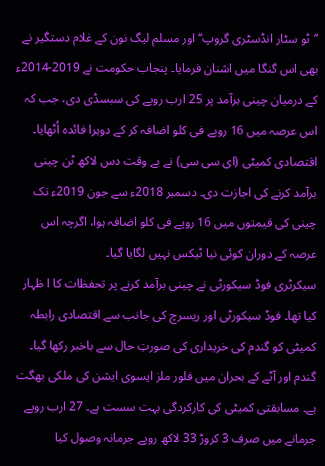’’ٹو سٹار انڈسٹری گروپ‘‘ اور مسلم لیگ نون کے غلام دستگیر نے بھی اس گنگا میں اشنان فرمایا۔ پنجاب حکومت نے 2019-2014ء کے درمیان چینی برآمد پر 25 ارب روپے کی سبسڈی دی، جب کہ اس عرصہ میں 16 روپے فی کلو اضافہ کر کے دوہرا فائدہ اُٹھایا۔
اقتصادی کمیٹی (ای سی سی) نے بے وقت دس لاکھ ٹن چینی برآمد کرنے کی اجازت دی۔ دسمبر 2018ء سے جون 2019ء تک چینی کی قیمتوں میں 16 روپے فی کلو اضافہ ہوا، اگرچہ اس عرصہ کے دوران کوئی نیا ٹیکس نہیں لگایا گیا۔
سیکرٹری فوڈ سیکورٹی نے چینی برآمد کرنے پر تحفظات کا ا ظہار کیا تھا۔ فوڈ سیکورٹی اور ریسرچ کی جانب سے اقتصادی رابطہ کمیٹی کو گندم کی خریداری کی صورتِ حال سے باخبر رکھا گیا۔ گندم اور آٹے کے بحران میں فلور ملز ایسوی ایشن کی ملکی بھگت ہے۔ مسابقتی کمیٹی کی کارکردگی بہت سست ہے۔ 27 ارب روپے جرمانے میں صرف 3 کروڑ 33 لاکھ روپے جرمانہ وصول کیا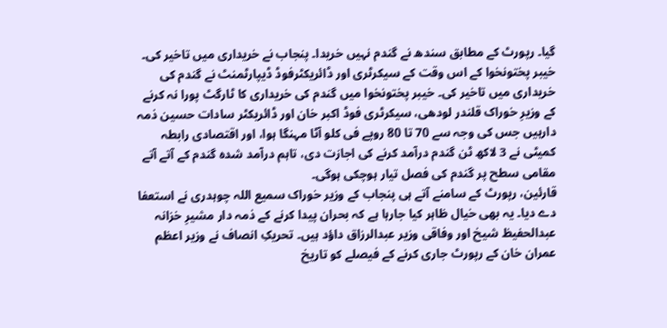گیا۔ رپورٹ کے مطابق سندھ نے گندم نہیں خریدا۔ پنجاب نے خریداری میں تاخیر کی۔ خیبر پختونخوا کے اس وقت کے سیکرٹری اور ڈائریکٹرفوڈ ڈیپارٹمنٹ نے گندم کی خریداری میں تاخیر کی۔ خیبر پختونخوا میں گندم کی خریداری کا ٹارگٹ پورا نہ کرنے کے وزیرِ خوراک قلندر لودھی، سیکرٹری فوڈ اکبر خان اور ڈائریکٹر سادات حسین ذمہ دارہیں جس کی وجہ سے 70 تا 80 روپے فی کلو آٹا مہنگا ہوا، اور اقتصادی رابطہ کمیٹی نے 3 لاکھ ٹن گندم درآمد کرنے کی اجازت دی، تاہم درآمد شدہ گندم کے آتے آتے مقامی سطح پر گندم کی فصل تیار ہوچکی ہوگی۔
قارئین، رپورٹ کے سامنے آتے ہی پنجاب کے وزیر خوراک سمیع اللہ چوہدری نے استعفا دے دیا۔ یہ بھی خیال ظاہر کیا جارہا ہے کہ بحران پیدا کرنے کے ذمہ دار مشیرِ خزانہ عبدالحفیظ شیخ اور وفاقی وزیر عبدالرزاق داؤد ہیں۔ تحریکِ انصاف نے وزیر اعظم عمران خان کے رپورٹ جاری کرنے کے فیصلے کو تاریخ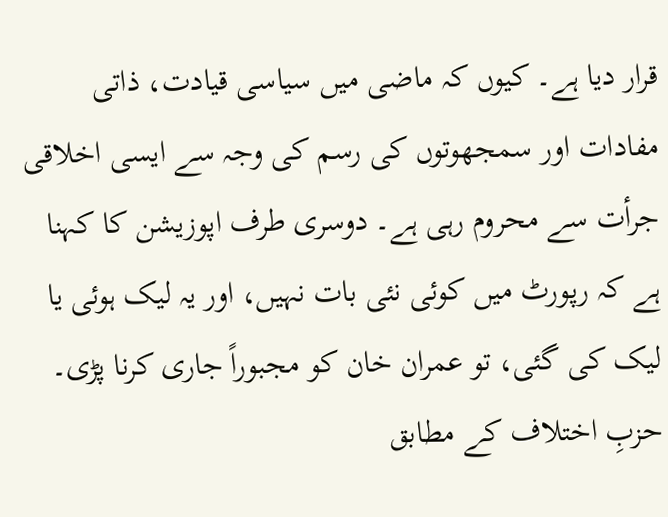قرار دیا ہے۔ کیوں کہ ماضی میں سیاسی قیادت، ذاتی مفادات اور سمجھوتوں کی رسم کی وجہ سے ایسی اخلاقی جرأت سے محروم رہی ہے۔ دوسری طرف اپوزیشن کا کہنا ہے کہ رپورٹ میں کوئی نئی بات نہیں، اور یہ لیک ہوئی یا لیک کی گئی، تو عمران خان کو مجبوراً جاری کرنا پڑی۔
حزبِ اختلاف کے مطابق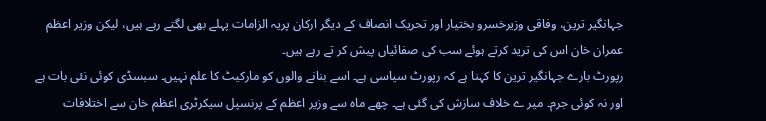جہانگیر ترین، وفاقی وزیرخسرو بختیار اور تحریک انصاف کے دیگر ارکان پریہ الزامات پہلے بھی لگتے رہے ہیں، لیکن وزیر اعظم عمران خان اس کی ترید کرتے ہوئے سب کی صفائیاں پیش کر تے رہے ہیں۔
رپورٹ بارے جہانگیر ترین کا کہنا ہے کہ رپورٹ سیاسی ہے۔ اسے بنانے والوں کو مارکیٹ کا علم نہیں۔ سبسڈی کوئی نئی بات ہے اور نہ کوئی جرم۔ میر ے خلاف سازش کی گئی ہے۔ چھے ماہ سے وزیر اعظم کے پرنسپل سیکرٹری اعظم خان سے اختلافات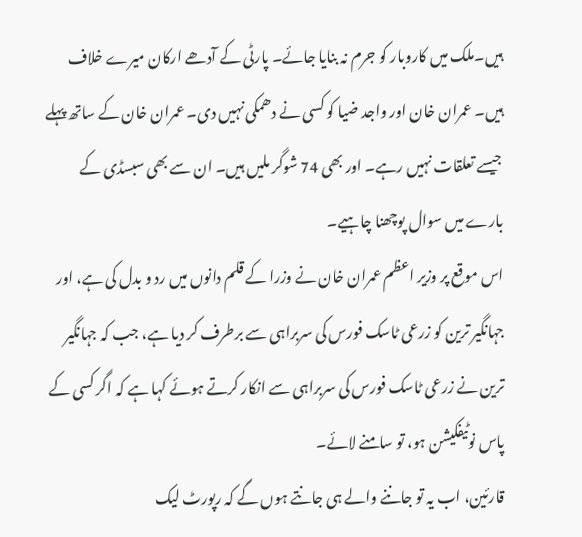ہیں۔ملک میں کاروبار کو جرم نہ بنایا جائے۔ پارٹی کے آدھے ارکان میرے خلاف ہیں۔ عمران خان اور واجد ضیا کو کسی نے دھمکی نہیں دی۔ عمران خان کے ساتھ پہلے جیسے تعلقات نہیں رہے۔ اور بھی 74 شوگر ملیں ہیں۔ ان سے بھی سبسڈی کے بارے میں سوال پوچھنا چاہیے۔
اس موقع پر وزیر اعظم عمران خان نے وزرا کے قلم دانوں میں رد و بدل کی ہے، اور جہانگیر ترین کو زرعی ٹاسک فورس کی سربراہی سے برطرف کر دیا ہے، جب کہ جہانگیر ترین نے زرعی ٹاسک فورس کی سربراہی سے انکار کرتے ہوئے کہا ہے کہ اگر کسی کے پاس نوٹیفکیشن ہو، تو سامنے لائے۔
قارئین، اب یہ تو جاننے والے ہی جانتے ہوں گے کہ رپورٹ لیک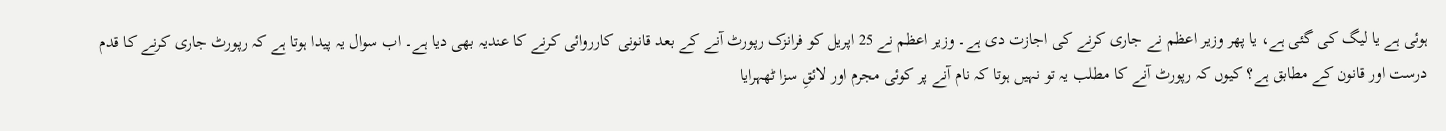ہوئی ہے یا لیگ کی گئی ہے، یا پھر وزیر اعظم نے جاری کرنے کی اجازت دی ہے۔ وزیر اعظم نے 25 اپریل کو فرانزک رپورٹ آنے کے بعد قانونی کارروائی کرنے کا عندیہ بھی دیا ہے۔ اب سوال یہ پیدا ہوتا ہے کہ رپورٹ جاری کرنے کا قدم درست اور قانون کے مطابق ہے؟ کیوں کہ رپورٹ آنے کا مطلب یہ تو نہیں ہوتا کہ نام آنے پر کوئی مجرم اور لائقِ سزا ٹھہرایا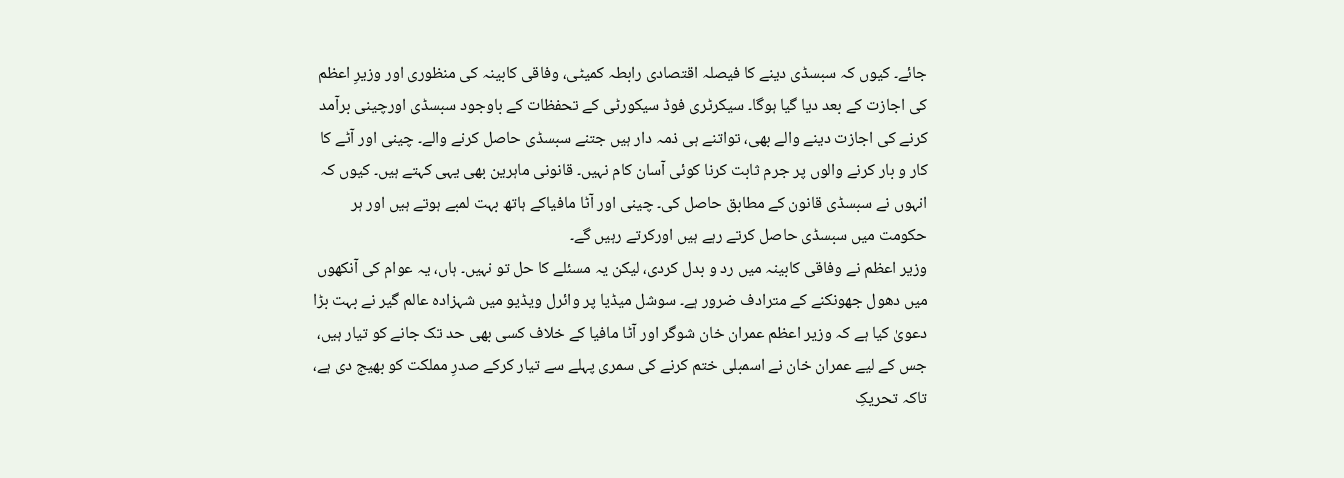جائے۔ کیوں کہ سبسڈی دینے کا فیصلہ اقتصادی رابطہ کمیٹی، وفاقی کابینہ کی منظوری اور وزیرِ اعظم کی اجازت کے بعد دیا گیا ہوگا۔ سیکرٹری فوڈ سیکورٹی کے تحفظات کے باوجود سبسڈی اورچینی برآمد کرنے کی اجازت دینے والے بھی، تواتنے ہی ذمہ دار ہیں جتنے سبسڈی حاصل کرنے والے۔ چینی اور آٹے کا کار و بار کرنے والوں پر جرم ثابت کرنا کوئی آسان کام نہیں۔ قانونی ماہرین بھی یہی کہتے ہیں۔ کیوں کہ انہوں نے سبسڈی قانون کے مطابق حاصل کی۔ چینی اور آٹا مافیاکے ہاتھ بہت لمبے ہوتے ہیں اور ہر حکومت میں سبسڈی حاصل کرتے رہے ہیں اورکرتے رہیں گے۔
وزیر اعظم نے وفاقی کابینہ میں رد و بدل کردی، لیکن یہ مسئلے کا حل تو نہیں۔ ہاں، یہ عوام کی آنکھوں میں دھول جھونکنے کے مترادف ضرور ہے۔ سوشل میڈیا پر وائرل ویڈیو میں شہزادہ عالم گیر نے بہت بڑا دعویٰ کیا ہے کہ وزیر اعظم عمران خان شوگر اور آٹا مافیا کے خلاف کسی بھی حد تک جانے کو تیار ہیں، جس کے لیے عمران خان نے اسمبلی ختم کرنے کی سمری پہلے سے تیار کرکے صدرِ مملکت کو بھیج دی ہے، تاکہ تحریکِ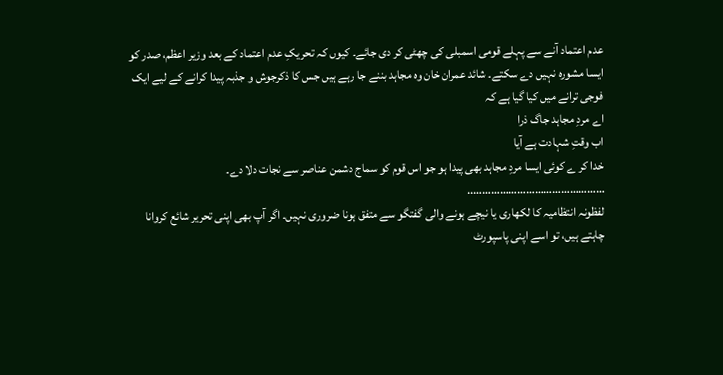عدم اعتماد آنے سے پہلے قومی اسمبلی کی چھٹی کر دی جائے۔ کیوں کہ تحریکِ عدم اعتماد کے بعد وزیر اعظم، صدر کو ایسا مشورہ نہیں دے سکتے۔ شائد عمران خان وہ مجاہد بننے جا رہے ہیں جس کا ذکرجوش و جذبہ پیدا کرانے کے لیے ایک فوجی ترانے میں کیا گیا ہے کہ
اے مردِ مجاہد جاگ ذرا
اب وقتِ شہادت ہے آیا
خدا کر ے کوئی ایسا مردِ مجاہد بھی پیدا ہو جو اس قوم کو سماج دشمن عناصر سے نجات دلا دے۔
………………………………………..
لفظونہ انتظامیہ کا لکھاری یا نیچے ہونے والی گفتگو سے متفق ہونا ضروری نہیں۔ اگر آپ بھی اپنی تحریر شائع کروانا چاہتے ہیں، تو اسے اپنی پاسپورٹ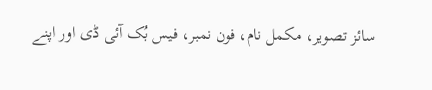سائز تصویر، مکمل نام، فون نمبر، فیس بُک آئی ڈی اور اپنے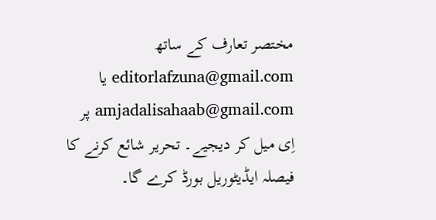مختصر تعارف کے ساتھ editorlafzuna@gmail.com یا amjadalisahaab@gmail.com پر اِی میل کر دیجیے۔ تحریر شائع کرنے کا فیصلہ ایڈیٹوریل بورڈ کرے گا۔